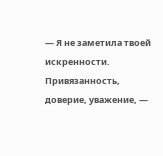— Я не заметила твоей искренности. Привязанность, доверие, уважение, —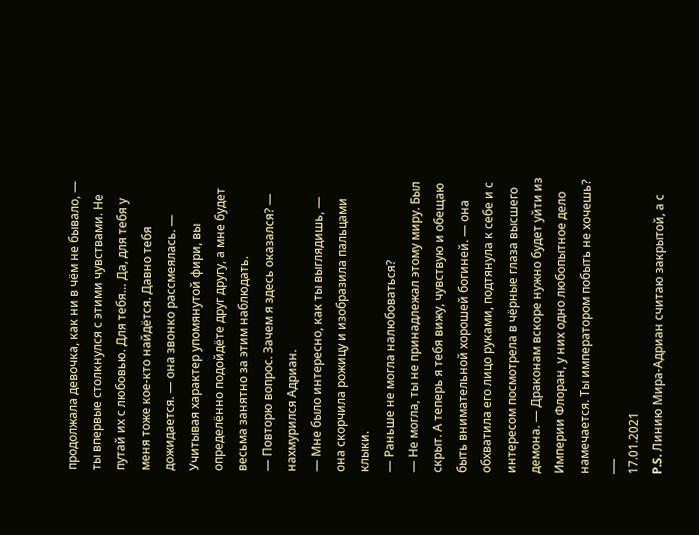продолжала девочка, как ни в чём не бывало, — ты впервые столкнулся с этими чувствами. Не путай их с любовью. Для тебя… Да, для тебя у меня тоже кое-кто найдётся. Давно тебя дожидается. — она звонко рассмеялась. — Учитывая характер упомянутой фири, вы определённо подойдёте друг другу, а мне будет весьма занятно за этим наблюдать.
— Повторю вопрос. Зачем я здесь оказался? — нахмурился Адриан.
— Мне было интересно, как ты выглядишь, — она скорчила рожицу и изобразила пальцами клыки.
— Раньше не могла налюбоваться?
— Не могла, ты не принадлежал этому миру. Был скрыт. А теперь я тебя вижу, чувствую и обещаю быть внимательной хорошей богиней. — она обхватила его лицо руками, подтянула к себе и с интересом посмотрела в чёрные глаза высшего демона. — Драконам вскоре нужно будет уйти из Империи Флоран, у них одно любопытное дело намечается. Ты императором побыть не хочешь?
___
17.01.2021
P.S. Линию Мира-Адриан считаю закрытой, а с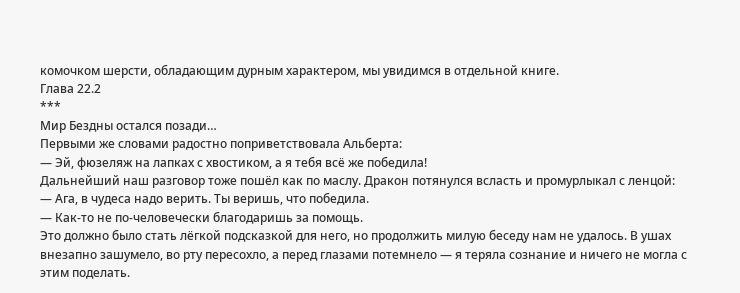комочком шерсти, обладающим дурным характером, мы увидимся в отдельной книге.
Глава 22.2
***
Мир Бездны остался позади…
Первыми же словами радостно поприветствовала Альберта:
— Эй, фюзеляж на лапках с хвостиком, а я тебя всё же победила!
Дальнейший наш разговор тоже пошёл как по маслу. Дракон потянулся всласть и промурлыкал с ленцой:
— Ага, в чудеса надо верить. Ты веришь, что победила.
— Как-то не по-человечески благодаришь за помощь.
Это должно было стать лёгкой подсказкой для него, но продолжить милую беседу нам не удалось. В ушах внезапно зашумело, во рту пересохло, а перед глазами потемнело — я теряла сознание и ничего не могла с этим поделать.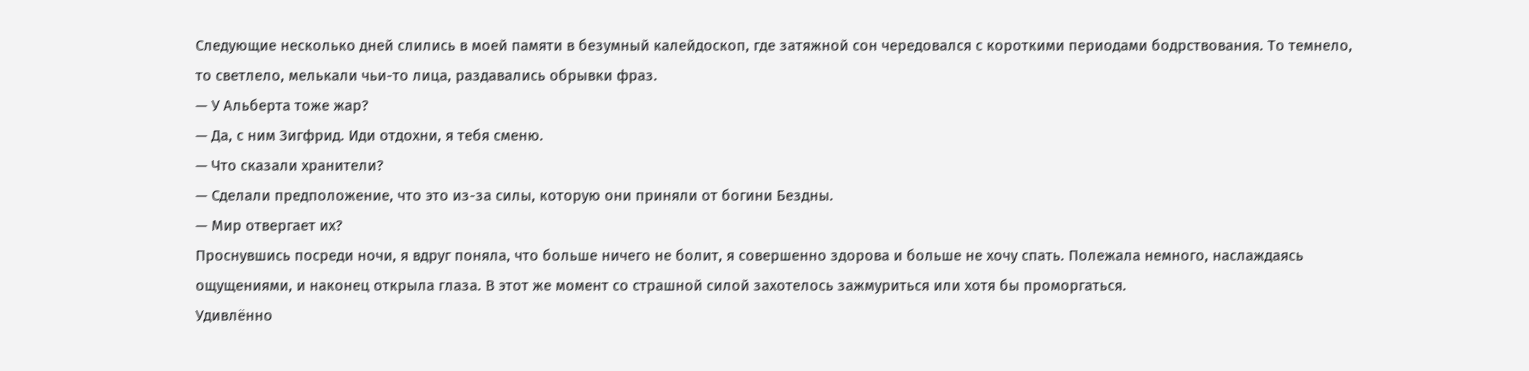Следующие несколько дней слились в моей памяти в безумный калейдоскоп, где затяжной сон чередовался с короткими периодами бодрствования. То темнело, то светлело, мелькали чьи-то лица, раздавались обрывки фраз.
— У Альберта тоже жар?
— Да, с ним Зигфрид. Иди отдохни, я тебя сменю.
— Что сказали хранители?
— Сделали предположение, что это из-за силы, которую они приняли от богини Бездны.
— Мир отвергает их?
Проснувшись посреди ночи, я вдруг поняла, что больше ничего не болит, я совершенно здорова и больше не хочу спать. Полежала немного, наслаждаясь ощущениями, и наконец открыла глаза. В этот же момент со страшной силой захотелось зажмуриться или хотя бы проморгаться.
Удивлённо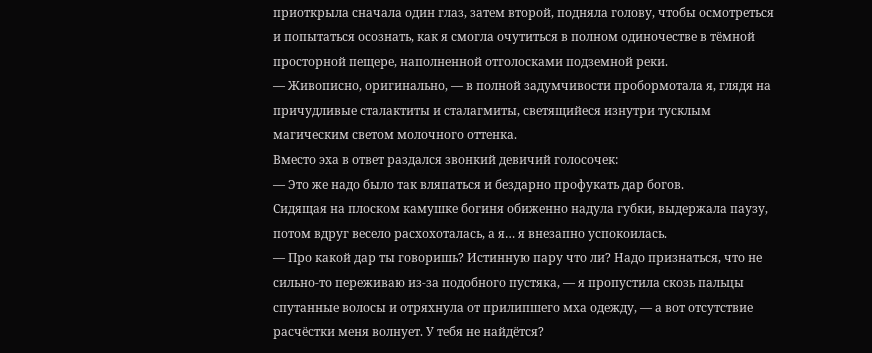приоткрыла сначала один глаз, затем второй, подняла голову, чтобы осмотреться и попытаться осознать, как я смогла очутиться в полном одиночестве в тёмной просторной пещере, наполненной отголосками подземной реки.
— Живописно, оригинально, — в полной задумчивости пробормотала я, глядя на причудливые сталактиты и сталагмиты, светящийеся изнутри тусклым магическим светом молочного оттенка.
Вместо эха в ответ раздался звонкий девичий голосочек:
— Это же надо было так вляпаться и бездарно профукать дар богов.
Сидящая на плоском камушке богиня обиженно надула губки, выдержала паузу, потом вдруг весело расхохоталась, а я… я внезапно успокоилась.
— Про какой дар ты говоришь? Истинную пару что ли? Надо признаться, что не сильно-то переживаю из-за подобного пустяка, — я пропустила скозь пальцы спутанные волосы и отряхнула от прилипшего мха одежду, — а вот отсутствие расчёстки меня волнует. У тебя не найдётся?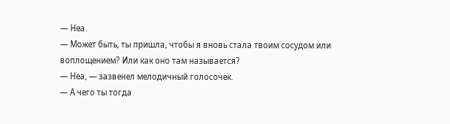— Неа.
— Может быть, ты пришла, чтобы я вновь стала твоим сосудом или воплощением? Или как оно там называется?
— Неа, — зазвенел мелодичный голосочек.
— А чего ты тогда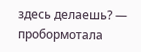здесь делаешь? — пробормотала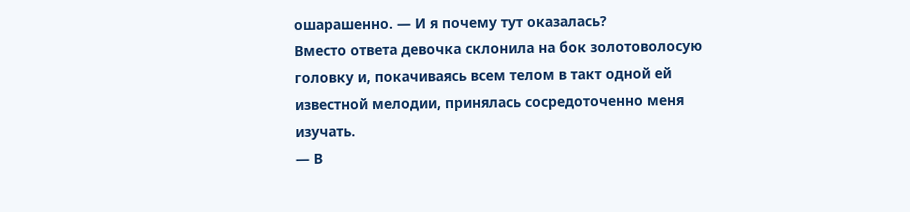ошарашенно. — И я почему тут оказалась?
Вместо ответа девочка склонила на бок золотоволосую головку и, покачиваясь всем телом в такт одной ей известной мелодии, принялась сосредоточенно меня изучать.
— В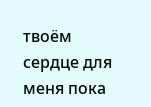твоём сердце для меня пока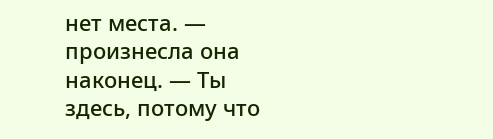нет места. — произнесла она наконец. — Ты здесь, потому что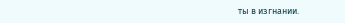ты в изгнании.